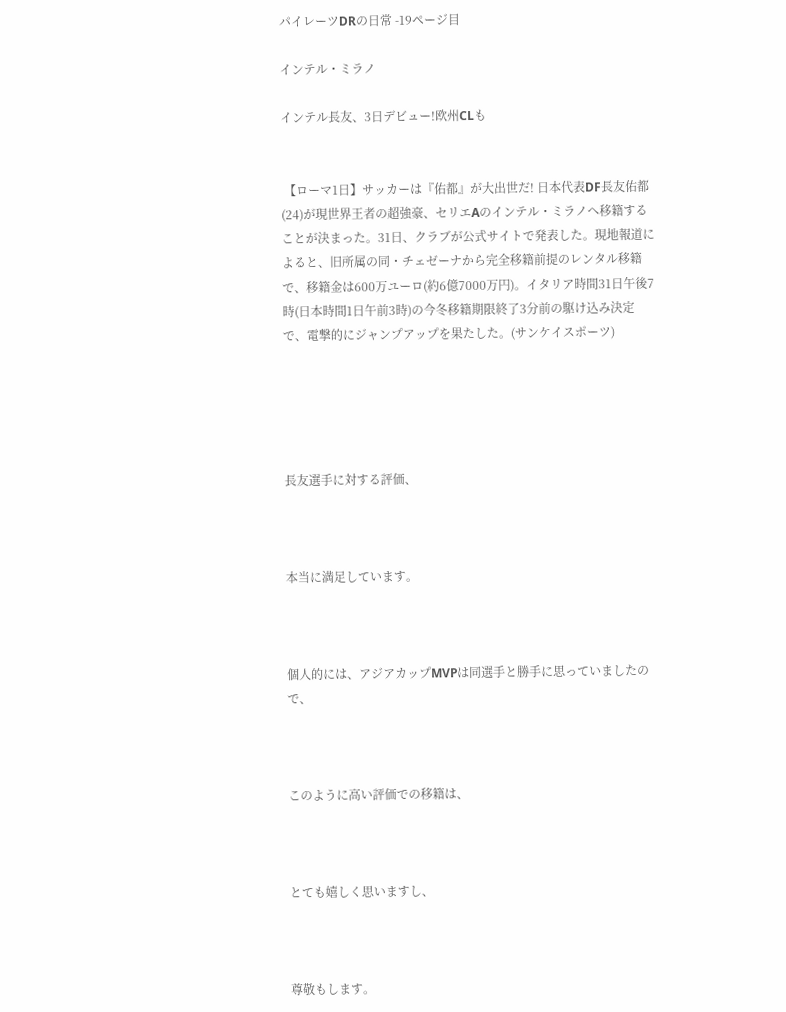パイレーツDRの日常 -19ページ目

インテル・ミラノ

インテル長友、3日デビュー!欧州CLも


 【ローマ1日】サッカーは『佑都』が大出世だ! 日本代表DF長友佑都(24)が現世界王者の超強豪、セリエAのインテル・ミラノへ移籍することが決まった。31日、クラブが公式サイトで発表した。現地報道によると、旧所属の同・チェゼーナから完全移籍前提のレンタル移籍で、移籍金は600万ユーロ(約6億7000万円)。イタリア時間31日午後7時(日本時間1日午前3時)の今冬移籍期限終了3分前の駆け込み決定で、電撃的にジャンプアップを果たした。(サンケイスポーツ)





長友選手に対する評価、



本当に満足しています。



個人的には、アジアカップMVPは同選手と勝手に思っていましたので、



このように高い評価での移籍は、



とても嬉しく思いますし、



尊敬もします。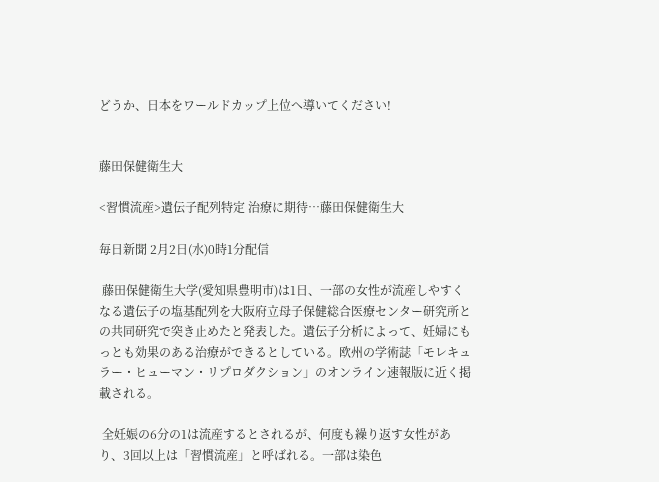どうか、日本をワールドカップ上位へ導いてください!


藤田保健衛生大

<習慣流産>遺伝子配列特定 治療に期待…藤田保健衛生大

毎日新聞 2月2日(水)0時1分配信

 藤田保健衛生大学(愛知県豊明市)は1日、一部の女性が流産しやすくなる遺伝子の塩基配列を大阪府立母子保健総合医療センター研究所との共同研究で突き止めたと発表した。遺伝子分析によって、妊婦にもっとも効果のある治療ができるとしている。欧州の学術誌「モレキュラー・ヒューマン・リプロダクション」のオンライン速報版に近く掲載される。

 全妊娠の6分の1は流産するとされるが、何度も繰り返す女性があり、3回以上は「習慣流産」と呼ばれる。一部は染色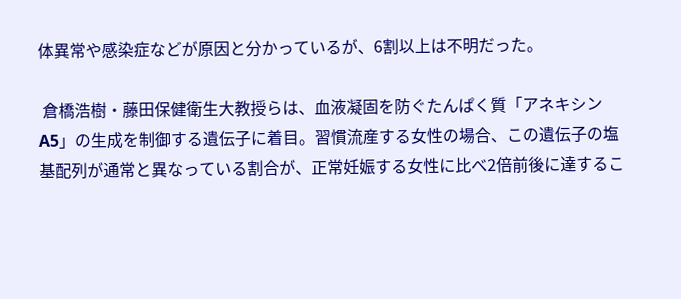体異常や感染症などが原因と分かっているが、6割以上は不明だった。

 倉橋浩樹・藤田保健衛生大教授らは、血液凝固を防ぐたんぱく質「アネキシンA5」の生成を制御する遺伝子に着目。習慣流産する女性の場合、この遺伝子の塩基配列が通常と異なっている割合が、正常妊娠する女性に比べ2倍前後に達するこ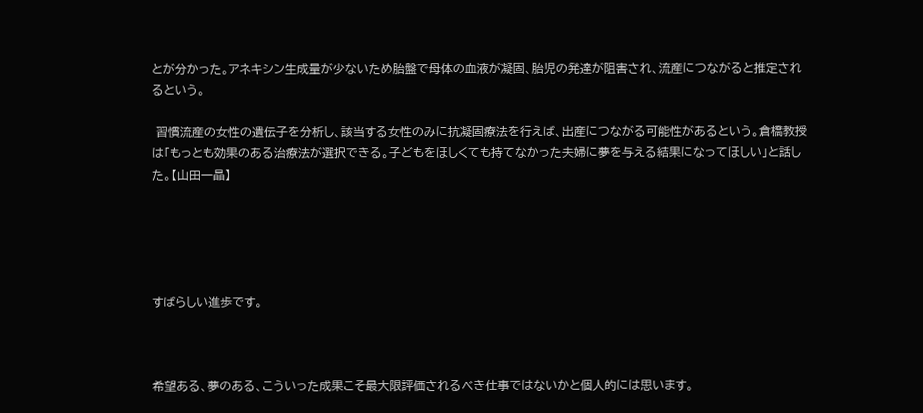とが分かった。アネキシン生成量が少ないため胎盤で母体の血液が凝固、胎児の発達が阻害され、流産につながると推定されるという。

 習慣流産の女性の遺伝子を分析し、該当する女性のみに抗凝固療法を行えば、出産につながる可能性があるという。倉橋教授は「もっとも効果のある治療法が選択できる。子どもをほしくても持てなかった夫婦に夢を与える結果になってほしい」と話した。【山田一晶】





すばらしい進歩です。



希望ある、夢のある、こういった成果こそ最大限評価されるべき仕事ではないかと個人的には思います。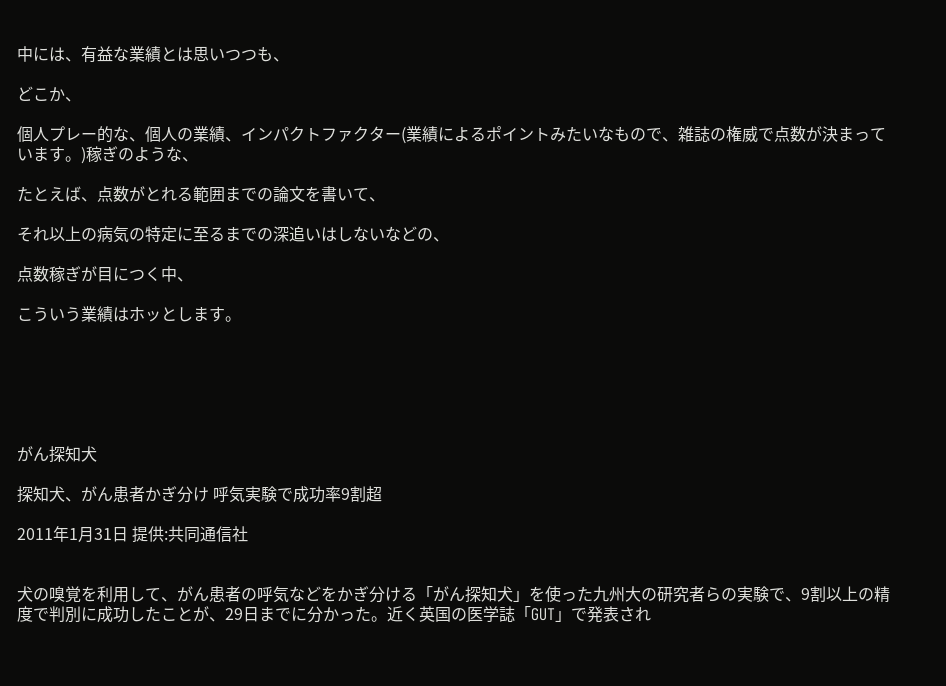中には、有益な業績とは思いつつも、

どこか、

個人プレー的な、個人の業績、インパクトファクター(業績によるポイントみたいなもので、雑誌の権威で点数が決まっています。)稼ぎのような、

たとえば、点数がとれる範囲までの論文を書いて、

それ以上の病気の特定に至るまでの深追いはしないなどの、

点数稼ぎが目につく中、

こういう業績はホッとします。






がん探知犬

探知犬、がん患者かぎ分け 呼気実験で成功率9割超

2011年1月31日 提供:共同通信社


犬の嗅覚を利用して、がん患者の呼気などをかぎ分ける「がん探知犬」を使った九州大の研究者らの実験で、9割以上の精度で判別に成功したことが、29日までに分かった。近く英国の医学誌「GUT」で発表され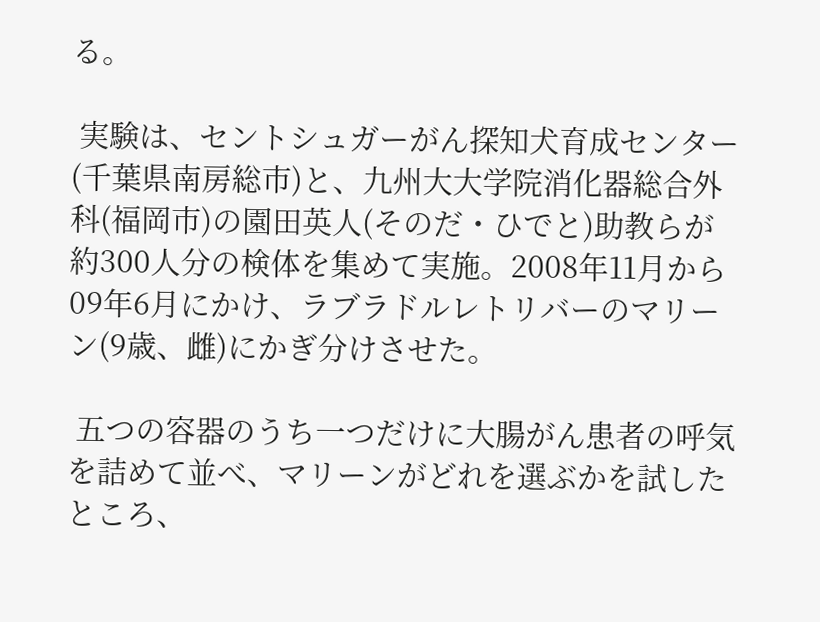る。

 実験は、セントシュガーがん探知犬育成センター(千葉県南房総市)と、九州大大学院消化器総合外科(福岡市)の園田英人(そのだ・ひでと)助教らが約300人分の検体を集めて実施。2008年11月から09年6月にかけ、ラブラドルレトリバーのマリーン(9歳、雌)にかぎ分けさせた。

 五つの容器のうち一つだけに大腸がん患者の呼気を詰めて並べ、マリーンがどれを選ぶかを試したところ、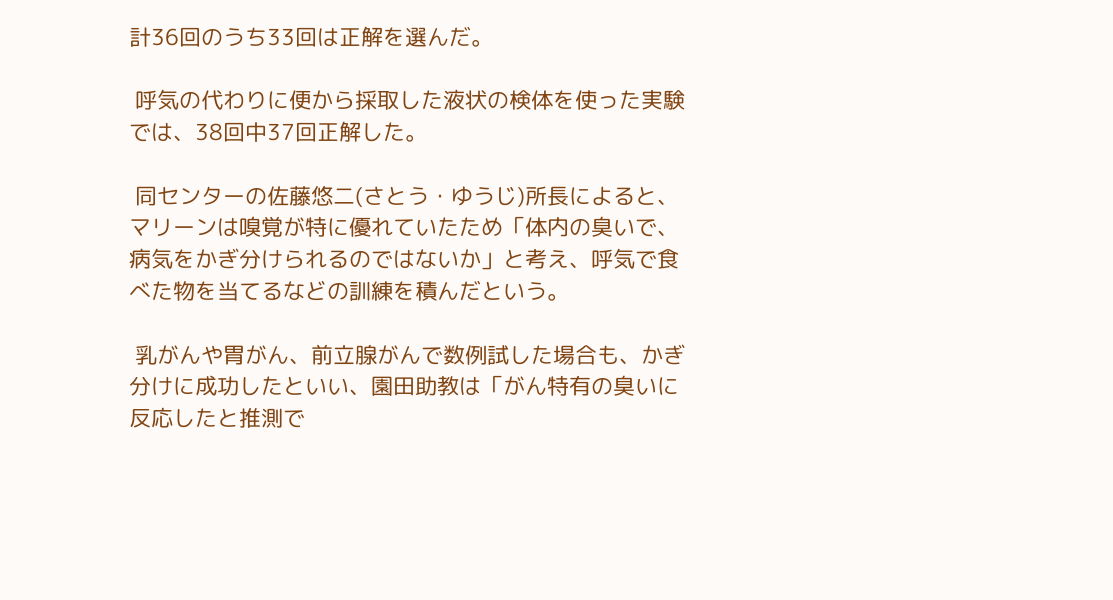計36回のうち33回は正解を選んだ。

 呼気の代わりに便から採取した液状の検体を使った実験では、38回中37回正解した。

 同センターの佐藤悠二(さとう・ゆうじ)所長によると、マリーンは嗅覚が特に優れていたため「体内の臭いで、病気をかぎ分けられるのではないか」と考え、呼気で食べた物を当てるなどの訓練を積んだという。

 乳がんや胃がん、前立腺がんで数例試した場合も、かぎ分けに成功したといい、園田助教は「がん特有の臭いに反応したと推測で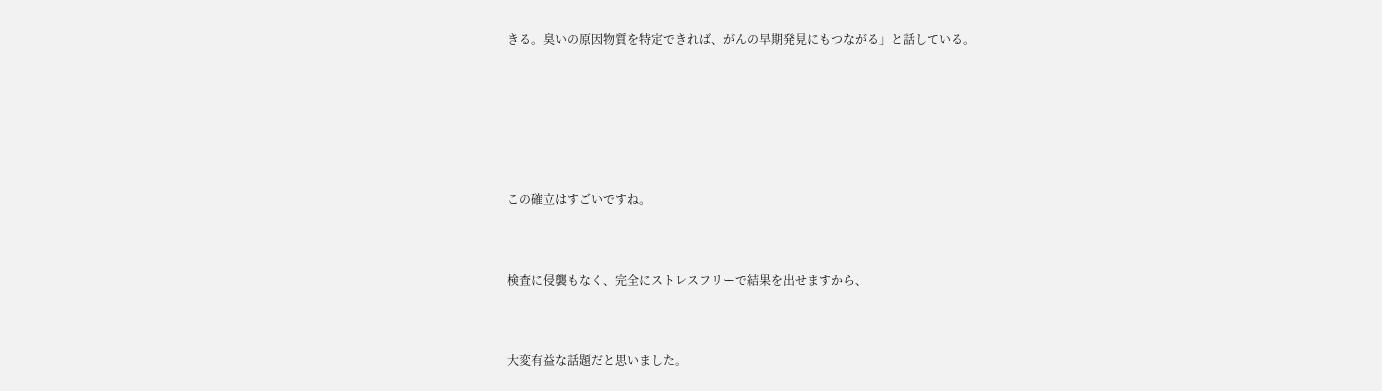きる。臭いの原因物質を特定できれば、がんの早期発見にもつながる」と話している。





この確立はすごいですね。


検査に侵襲もなく、完全にストレスフリーで結果を出せますから、


大変有益な話題だと思いました。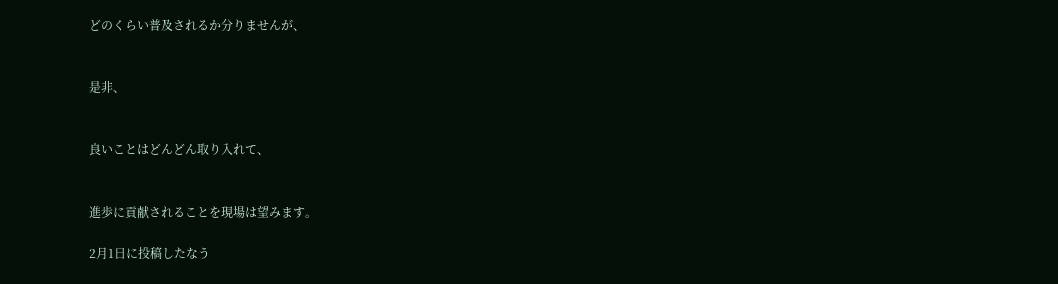どのくらい普及されるか分りませんが、


是非、


良いことはどんどん取り入れて、


進歩に貢献されることを現場は望みます。

2月1日に投稿したなう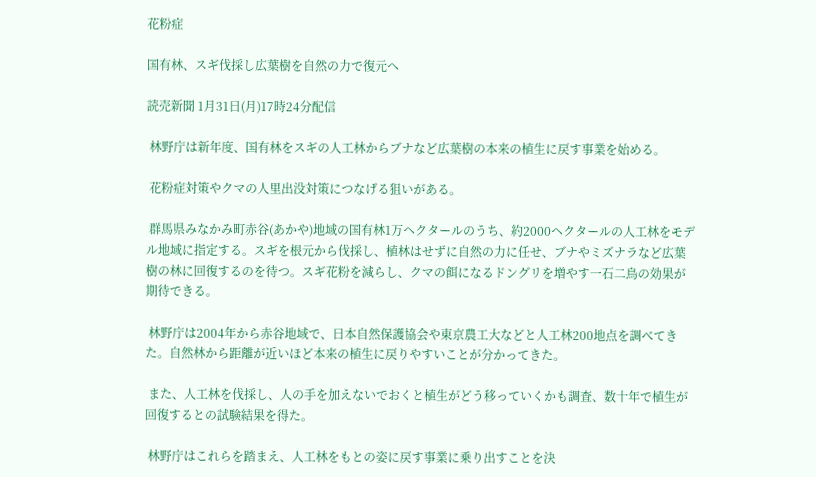花粉症

国有林、スギ伐採し広葉樹を自然の力で復元へ

読売新聞 1月31日(月)17時24分配信

 林野庁は新年度、国有林をスギの人工林からブナなど広葉樹の本来の植生に戻す事業を始める。

 花粉症対策やクマの人里出没対策につなげる狙いがある。

 群馬県みなかみ町赤谷(あかや)地域の国有林1万ヘクタールのうち、約2000ヘクタールの人工林をモデル地域に指定する。スギを根元から伐採し、植林はせずに自然の力に任せ、ブナやミズナラなど広葉樹の林に回復するのを待つ。スギ花粉を減らし、クマの餌になるドングリを増やす一石二鳥の効果が期待できる。

 林野庁は2004年から赤谷地域で、日本自然保護協会や東京農工大などと人工林200地点を調べてきた。自然林から距離が近いほど本来の植生に戻りやすいことが分かってきた。

 また、人工林を伐採し、人の手を加えないでおくと植生がどう移っていくかも調査、数十年で植生が回復するとの試験結果を得た。

 林野庁はこれらを踏まえ、人工林をもとの姿に戻す事業に乗り出すことを決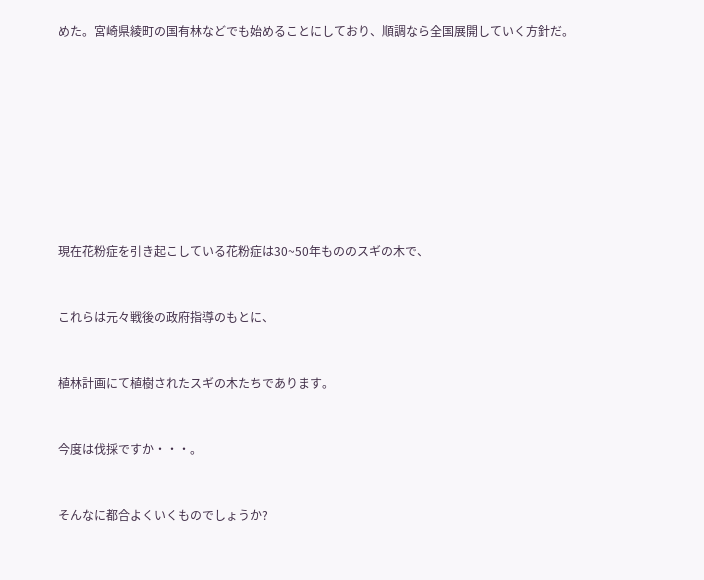めた。宮崎県綾町の国有林などでも始めることにしており、順調なら全国展開していく方針だ。









現在花粉症を引き起こしている花粉症は30~50年もののスギの木で、


これらは元々戦後の政府指導のもとに、


植林計画にて植樹されたスギの木たちであります。


今度は伐採ですか・・・。


そんなに都合よくいくものでしょうか?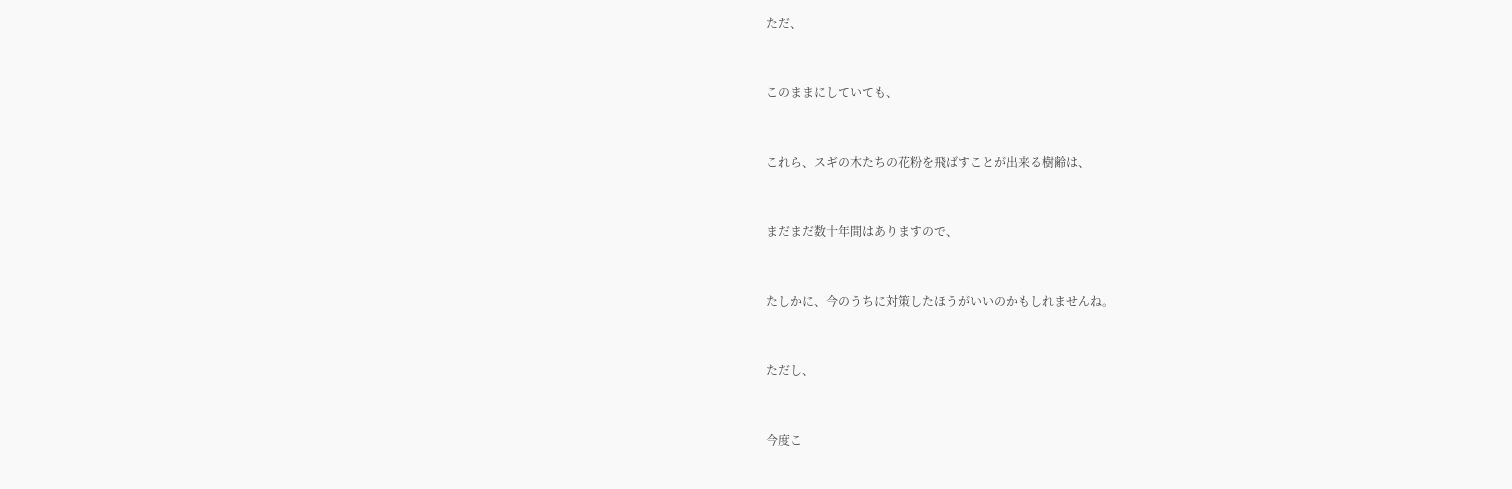ただ、


このままにしていても、


これら、スギの木たちの花粉を飛ばすことが出来る樹齢は、


まだまだ数十年間はありますので、


たしかに、今のうちに対策したほうがいいのかもしれませんね。


ただし、


今度こ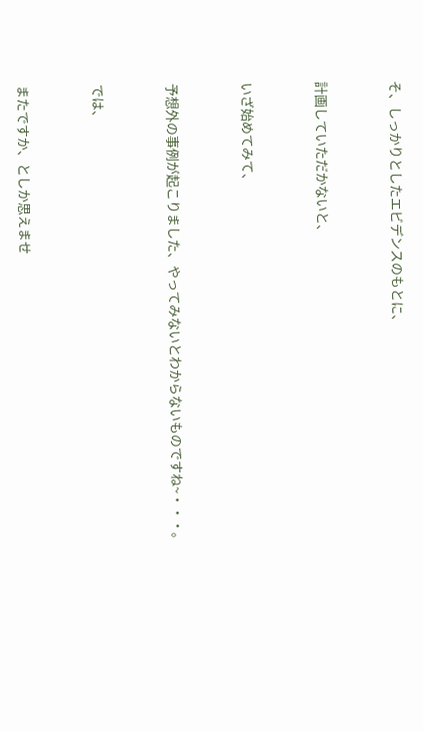そ、しっかりとしたエビデンスのもとに、


計画していただかないと、


いざ始めてみて、


予想外の事例が起こりました、やってみないとわからないものですね~・・・。


では、


またですか、としか思えませ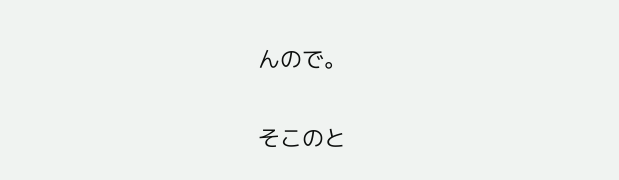んので。


そこのと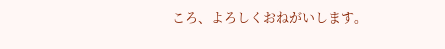ころ、よろしくおねがいします。